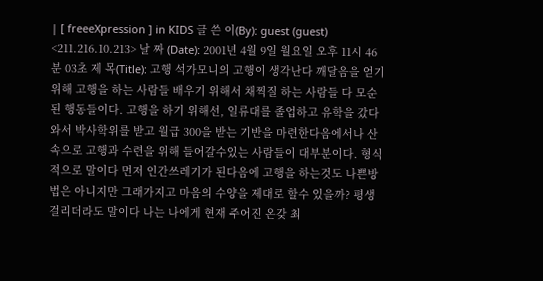| [ freeeXpression ] in KIDS 글 쓴 이(By): guest (guest) <211.216.10.213> 날 짜 (Date): 2001년 4월 9일 월요일 오후 11시 46분 03초 제 목(Title): 고행 석가모니의 고행이 생각난다 깨달음을 얻기위해 고행을 하는 사람들 배우기 위해서 채찍질 하는 사람들 다 모순된 행동들이다. 고행을 하기 위해선, 일류대를 졸업하고 유학을 갔다와서 박사학위를 받고 월급 300을 받는 기반을 마련한다음에서나 산속으로 고행과 수련을 위해 들어갈수있는 사람들이 대부분이다. 형식적으로 말이다 먼저 인간쓰레기가 된다음에 고행을 하는것도 나쁜방법은 아니지만 그래가지고 마음의 수양을 제대로 할수 있을까? 평생걸리더라도 말이다 나는 나에게 현재 주어진 온갖 최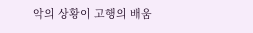악의 상황이 고행의 배움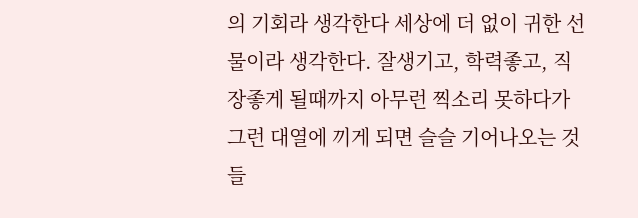의 기회라 생각한다 세상에 더 없이 귀한 선물이라 생각한다. 잘생기고, 학력좋고, 직장좋게 될때까지 아무런 찍소리 못하다가 그런 대열에 끼게 되면 슬슬 기어나오는 것들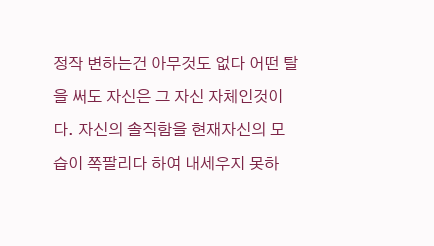정작 변하는건 아무것도 없다 어떤 탈을 써도 자신은 그 자신 자체인것이다. 자신의 솔직함을 현재자신의 모습이 쪽팔리다 하여 내세우지 못하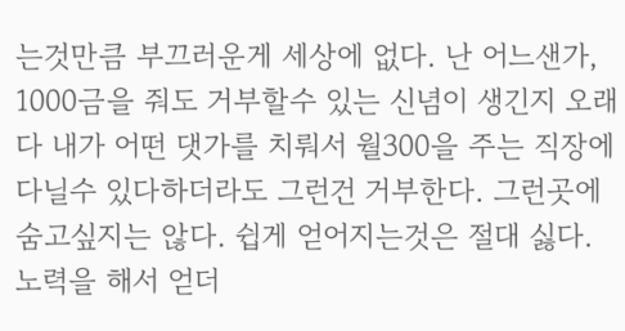는것만큼 부끄러운게 세상에 없다. 난 어느샌가, 1000금을 줘도 거부할수 있는 신념이 생긴지 오래다 내가 어떤 댓가를 치뤄서 월300을 주는 직장에 다닐수 있다하더라도 그런건 거부한다. 그런곳에 숨고싶지는 않다. 쉽게 얻어지는것은 절대 싫다. 노력을 해서 얻더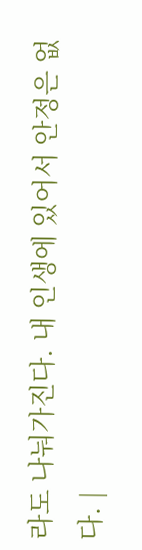라도 나눠가진다. 내 인생에 있어서 안정은 없다. |